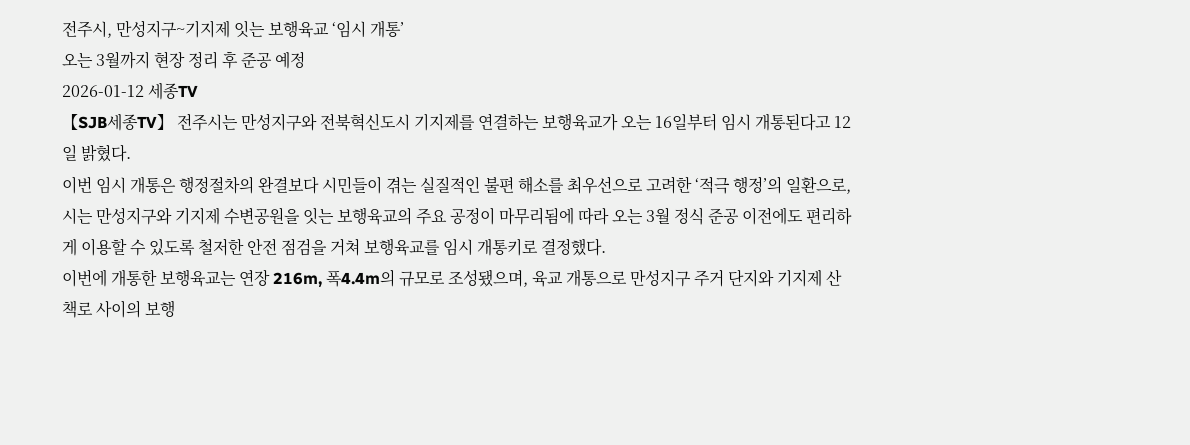전주시, 만성지구~기지제 잇는 보행육교 ‘임시 개통’
오는 3월까지 현장 정리 후 준공 예정
2026-01-12 세종TV
【SJB세종TV】 전주시는 만성지구와 전북혁신도시 기지제를 연결하는 보행육교가 오는 16일부터 임시 개통된다고 12일 밝혔다.
이번 임시 개통은 행정절차의 완결보다 시민들이 겪는 실질적인 불편 해소를 최우선으로 고려한 ‘적극 행정’의 일환으로, 시는 만성지구와 기지제 수변공원을 잇는 보행육교의 주요 공정이 마무리됨에 따라 오는 3월 정식 준공 이전에도 편리하게 이용할 수 있도록 철저한 안전 점검을 거쳐 보행육교를 임시 개통키로 결정했다.
이번에 개통한 보행육교는 연장 216m, 폭4.4m의 규모로 조성됐으며, 육교 개통으로 만성지구 주거 단지와 기지제 산책로 사이의 보행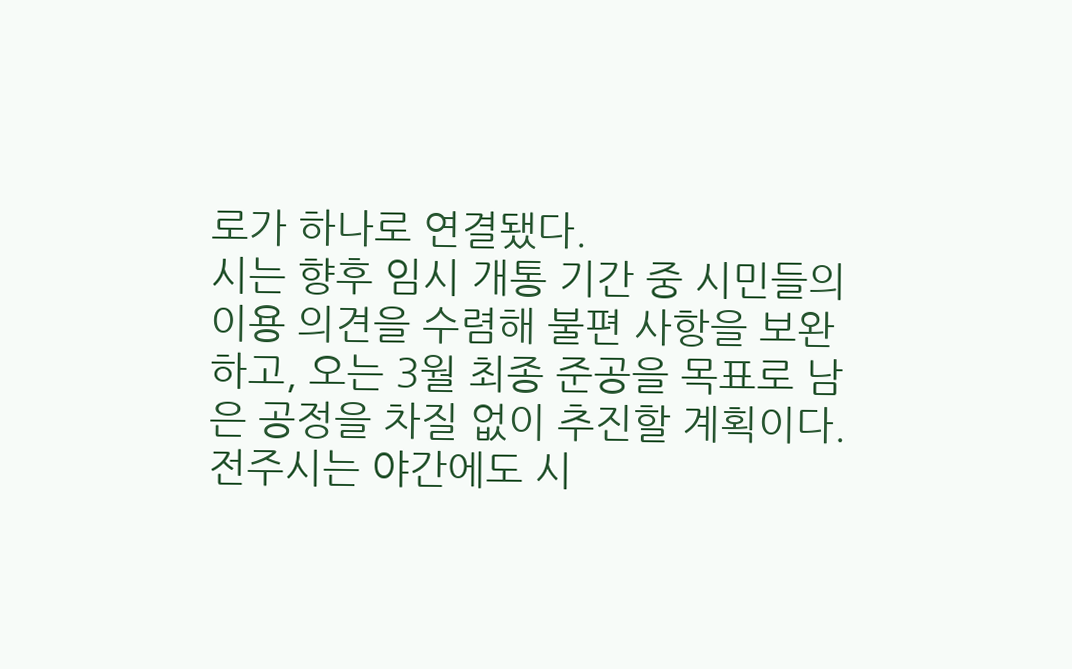로가 하나로 연결됐다.
시는 향후 임시 개통 기간 중 시민들의 이용 의견을 수렴해 불편 사항을 보완하고, 오는 3월 최종 준공을 목표로 남은 공정을 차질 없이 추진할 계획이다.
전주시는 야간에도 시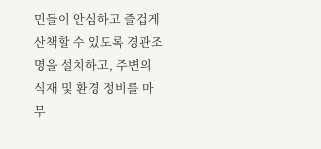민들이 안심하고 즐겁게 산책할 수 있도록 경관조명을 설치하고, 주변의 식재 및 환경 정비를 마무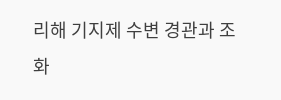리해 기지제 수변 경관과 조화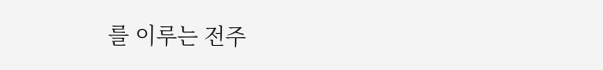를 이루는 전주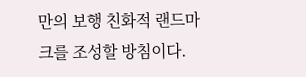만의 보행 친화적 랜드마크를 조성할 방침이다.